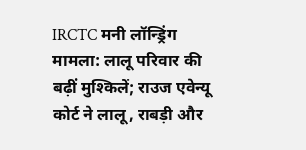IRCTC मनी लॉन्ड्रिंग मामला: लालू परिवार की बढ़ीं मुश्किलें; राउज एवेन्यू कोर्ट ने लालू, राबड़ी और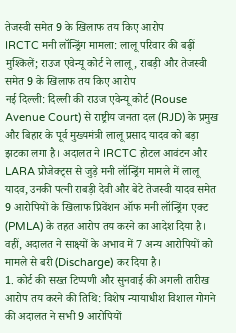तेजस्वी समेत 9 के खिलाफ तय किए आरोप
IRCTC मनी लॉन्ड्रिंग मामला: लालू परिवार की बढ़ीं मुश्किलें; राउज एवेन्यू कोर्ट ने लालू, राबड़ी और तेजस्वी समेत 9 के खिलाफ तय किए आरोप
नई दिल्ली: दिल्ली की राउज एवेन्यू कोर्ट (Rouse Avenue Court) से राष्ट्रीय जनता दल (RJD) के प्रमुख और बिहार के पूर्व मुख्यमंत्री लालू प्रसाद यादव को बड़ा झटका लगा है। अदालत ने IRCTC होटल आवंटन और LARA प्रोजेक्ट्स से जुड़े मनी लॉन्ड्रिंग मामले में लालू यादव, उनकी पत्नी राबड़ी देवी और बेटे तेजस्वी यादव समेत 9 आरोपियों के खिलाफ प्रिवेंशन ऑफ मनी लॉन्ड्रिंग एक्ट (PMLA) के तहत आरोप तय करने का आदेश दिया है। वहीं, अदालत ने साक्ष्यों के अभाव में 7 अन्य आरोपियों को मामले से बरी (Discharge) कर दिया है।
1. कोर्ट की सख्त टिप्पणी और सुनवाई की अगली तारीख
आरोप तय करने की तिथि: विशेष न्यायाधीश विशाल गोगने की अदालत ने सभी 9 आरोपियों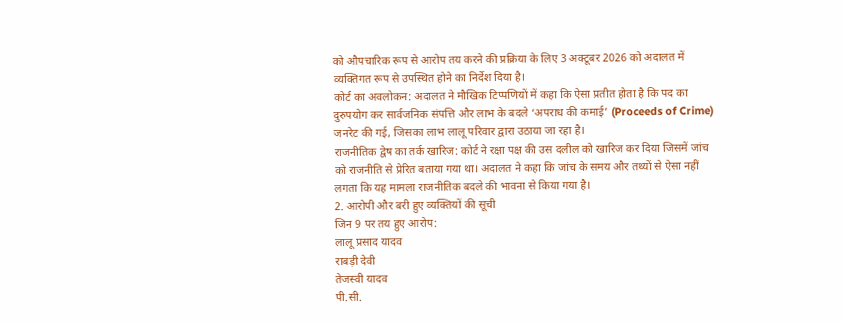को औपचारिक रूप से आरोप तय करने की प्रक्रिया के लिए 3 अक्टूबर 2026 को अदालत में व्यक्तिगत रूप से उपस्थित होने का निर्देश दिया है।
कोर्ट का अवलोकन: अदालत ने मौखिक टिप्पणियों में कहा कि ऐसा प्रतीत होता है कि पद का दुरुपयोग कर सार्वजनिक संपत्ति और लाभ के बदले ‘अपराध की कमाई’ (Proceeds of Crime) जनरेट की गई, जिसका लाभ लालू परिवार द्वारा उठाया जा रहा है।
राजनीतिक द्वेष का तर्क खारिज: कोर्ट ने रक्षा पक्ष की उस दलील को खारिज कर दिया जिसमें जांच को राजनीति से प्रेरित बताया गया था। अदालत ने कहा कि जांच के समय और तथ्यों से ऐसा नहीं लगता कि यह मामला राजनीतिक बदले की भावना से किया गया है।
2. आरोपी और बरी हुए व्यक्तियों की सूची
जिन 9 पर तय हुए आरोप:
लालू प्रसाद यादव
राबड़ी देवी
तेजस्वी यादव
पी.सी.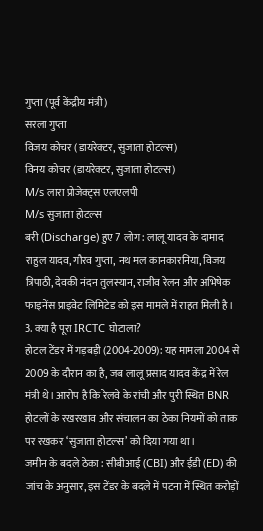गुप्ता (पूर्व केंद्रीय मंत्री)
सरला गुप्ता
विजय कोचर (डायरेक्टर, सुजाता होटल्स)
विनय कोचर (डायरेक्टर, सुजाता होटल्स)
M/s लारा प्रोजेक्ट्स एलएलपी
M/s सुजाता होटल्स
बरी (Discharge) हुए 7 लोग: लालू यादव के दामाद राहुल यादव, गौरव गुप्ता, नथ मल कानकारनिया, विजय त्रिपाठी, देवकी नंदन तुलस्यान, राजीव रेलन और अभिषेक फाइनेंस प्राइवेट लिमिटेड को इस मामले में राहत मिली है।
3. क्या है पूरा IRCTC घोटाला?
होटल टेंडर में गड़बड़ी (2004-2009): यह मामला 2004 से 2009 के दौरान का है, जब लालू प्रसाद यादव केंद्र में रेल मंत्री थे। आरोप है कि रेलवे के रांची और पुरी स्थित BNR होटलों के रखरखाव और संचालन का ठेका नियमों को ताक पर रखकर ‘सुजाता होटल्स’ को दिया गया था।
जमीन के बदले ठेका : सीबीआई (CBI) और ईडी (ED) की जांच के अनुसार, इस टेंडर के बदले में पटना में स्थित करोड़ों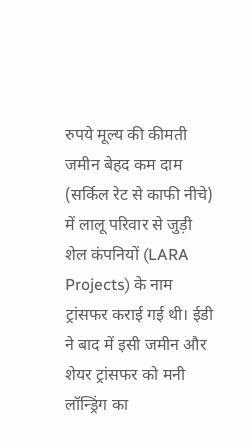रुपये मूल्य की कीमती जमीन बेहद कम दाम (सर्किल रेट से काफी नीचे) में लालू परिवार से जुड़ी शेल कंपनियों (LARA Projects) के नाम ट्रांसफर कराई गई थी। ईडी ने बाद में इसी जमीन और शेयर ट्रांसफर को मनी लॉन्ड्रिंग का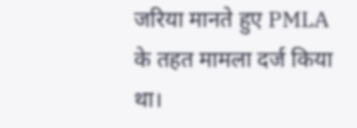जरिया मानते हुए PMLA के तहत मामला दर्ज किया था।